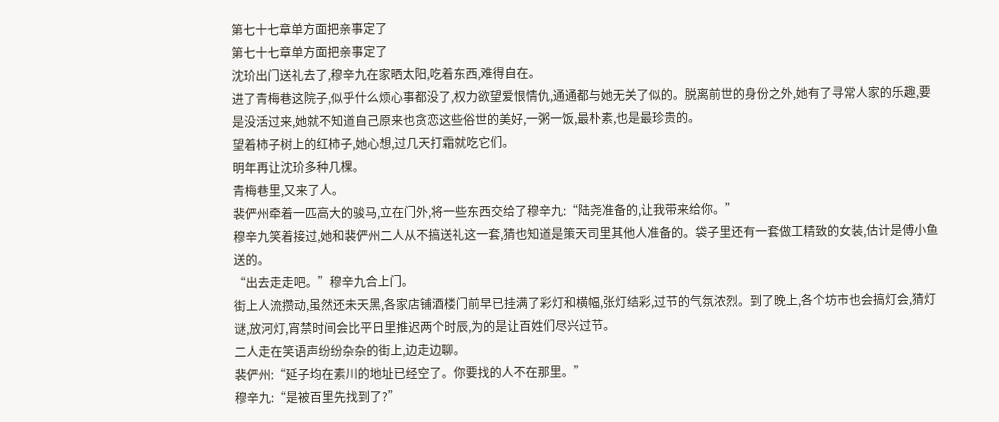第七十七章单方面把亲事定了
第七十七章单方面把亲事定了
沈玠出门送礼去了,穆辛九在家晒太阳,吃着东西,难得自在。
进了青梅巷这院子,似乎什么烦心事都没了,权力欲望爱恨情仇,通通都与她无关了似的。脱离前世的身份之外,她有了寻常人家的乐趣,要是没活过来,她就不知道自己原来也贪恋这些俗世的美好,一粥一饭,最朴素,也是最珍贵的。
望着柿子树上的红柿子,她心想,过几天打霜就吃它们。
明年再让沈玠多种几棵。
青梅巷里,又来了人。
裴俨州牵着一匹高大的骏马,立在门外,将一些东西交给了穆辛九:“陆尧准备的,让我带来给你。”
穆辛九笑着接过,她和裴俨州二人从不搞送礼这一套,猜也知道是策天司里其他人准备的。袋子里还有一套做工精致的女装,估计是傅小鱼送的。
“出去走走吧。”穆辛九合上门。
街上人流攒动,虽然还未天黑,各家店铺酒楼门前早已挂满了彩灯和横幅,张灯结彩,过节的气氛浓烈。到了晚上,各个坊市也会搞灯会,猜灯谜,放河灯,宵禁时间会比平日里推迟两个时辰,为的是让百姓们尽兴过节。
二人走在笑语声纷纷杂杂的街上,边走边聊。
裴俨州:“延子均在素川的地址已经空了。你要找的人不在那里。”
穆辛九:“是被百里先找到了?”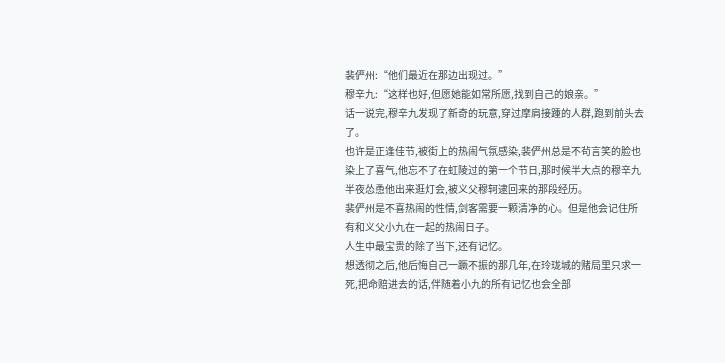裴俨州:“他们最近在那边出现过。”
穆辛九:“这样也好,但愿她能如常所愿,找到自己的娘亲。”
话一说完,穆辛九发现了新奇的玩意,穿过摩肩接踵的人群,跑到前头去了。
也许是正逢佳节,被街上的热闹气氛感染,裴俨州总是不茍言笑的脸也染上了喜气,他忘不了在虹陵过的第一个节日,那时候半大点的穆辛九半夜怂恿他出来逛灯会,被义父穆轲逮回来的那段经历。
裴俨州是不喜热闹的性情,剑客需要一颗清净的心。但是他会记住所有和义父小九在一起的热闹日子。
人生中最宝贵的除了当下,还有记忆。
想透彻之后,他后悔自己一蹶不振的那几年,在玲珑城的赌局里只求一死,把命赔进去的话,伴随着小九的所有记忆也会全部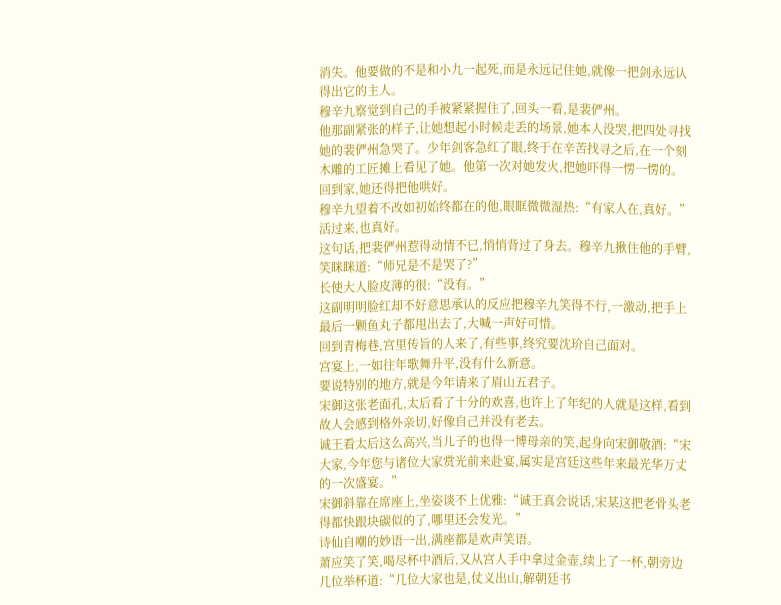消失。他要做的不是和小九一起死,而是永远记住她,就像一把剑永远认得出它的主人。
穆辛九察觉到自己的手被紧紧握住了,回头一看,是裴俨州。
他那副紧张的样子,让她想起小时候走丢的场景,她本人没哭,把四处寻找她的裴俨州急哭了。少年剑客急红了眼,终于在辛苦找寻之后,在一个刻木雕的工匠摊上看见了她。他第一次对她发火,把她吓得一愣一愣的。回到家,她还得把他哄好。
穆辛九望着不改如初始终都在的他,眼眶微微湿热:“有家人在,真好。”
活过来,也真好。
这句话,把裴俨州惹得动情不已,悄悄背过了身去。穆辛九揪住他的手臂,笑眯眯道:“师兄是不是哭了?”
长使大人脸皮薄的很:“没有。”
这副明明脸红却不好意思承认的反应把穆辛九笑得不行,一激动,把手上最后一颗鱼丸子都甩出去了,大喊一声好可惜。
回到青梅巷,宫里传旨的人来了,有些事,终究要沈玠自己面对。
宫宴上,一如往年歌舞升平,没有什么新意。
要说特别的地方,就是今年请来了眉山五君子。
宋御这张老面孔,太后看了十分的欢喜,也许上了年纪的人就是这样,看到故人会感到格外亲切,好像自己并没有老去。
诚王看太后这么高兴,当儿子的也得一博母亲的笑,起身向宋御敬酒:“宋大家,今年您与诸位大家赏光前来赴宴,属实是宫廷这些年来最光华万丈的一次盛宴。”
宋御斜靠在席座上,坐姿谈不上优雅:“诚王真会说话,宋某这把老骨头老得都快跟块碳似的了,哪里还会发光。”
诗仙自嘲的妙语一出,满座都是欢声笑语。
萧应笑了笑,喝尽杯中酒后,又从宫人手中拿过金壶,续上了一杯,朝旁边几位举杯道:“几位大家也是,仗义出山,解朝廷书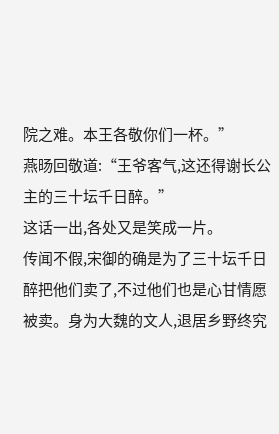院之难。本王各敬你们一杯。”
燕旸回敬道:“王爷客气,这还得谢长公主的三十坛千日醉。”
这话一出,各处又是笑成一片。
传闻不假,宋御的确是为了三十坛千日醉把他们卖了,不过他们也是心甘情愿被卖。身为大魏的文人,退居乡野终究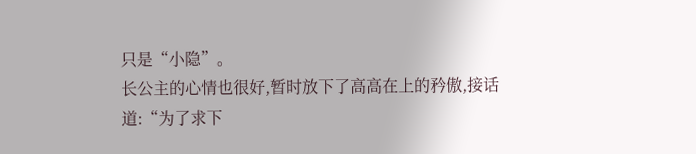只是“小隐”。
长公主的心情也很好,暂时放下了高高在上的矜傲,接话道:“为了求下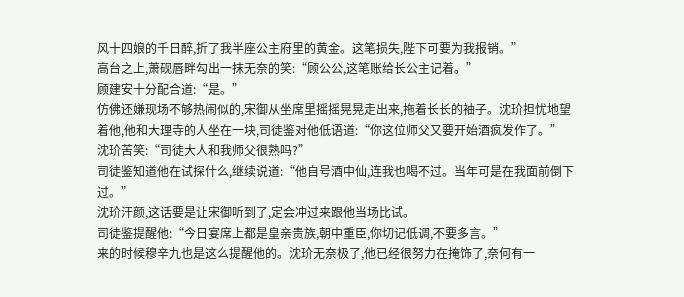风十四娘的千日醉,折了我半座公主府里的黄金。这笔损失,陛下可要为我报销。”
高台之上,萧砚唇畔勾出一抹无奈的笑:“顾公公,这笔账给长公主记着。”
顾建安十分配合道:“是。”
仿佛还嫌现场不够热闹似的,宋御从坐席里摇摇晃晃走出来,拖着长长的袖子。沈玠担忧地望着他,他和大理寺的人坐在一块,司徒鉴对他低语道:“你这位师父又要开始酒疯发作了。”
沈玠苦笑:“司徒大人和我师父很熟吗?”
司徒鉴知道他在试探什么,继续说道:“他自号酒中仙,连我也喝不过。当年可是在我面前倒下过。”
沈玠汗颜,这话要是让宋御听到了,定会冲过来跟他当场比试。
司徒鉴提醒他:“今日宴席上都是皇亲贵族,朝中重臣,你切记低调,不要多言。”
来的时候穆辛九也是这么提醒他的。沈玠无奈极了,他已经很努力在掩饰了,奈何有一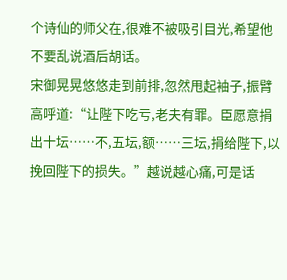个诗仙的师父在,很难不被吸引目光,希望他不要乱说酒后胡话。
宋御晃晃悠悠走到前排,忽然甩起袖子,振臂高呼道:“让陛下吃亏,老夫有罪。臣愿意捐出十坛……不,五坛,额……三坛,捐给陛下,以挽回陛下的损失。”越说越心痛,可是话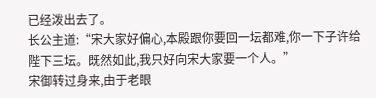已经泼出去了。
长公主道:“宋大家好偏心,本殿跟你要回一坛都难,你一下子许给陛下三坛。既然如此,我只好向宋大家要一个人。”
宋御转过身来,由于老眼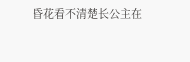昏花看不清楚长公主在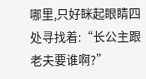哪里,只好眯起眼睛四处寻找着:“长公主跟老夫要谁啊?”